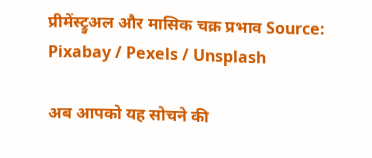प्रीमेंस्ट्रुअल और मासिक चक्र प्रभाव Source: Pixabay / Pexels / Unsplash

अब आपको यह सोचने की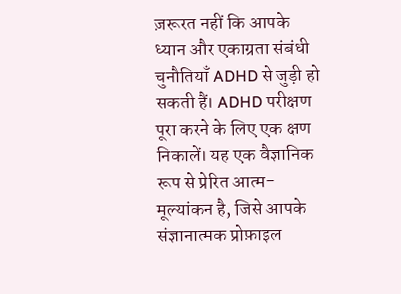ज़रूरत नहीं कि आपके ध्यान और एकाग्रता संबंधी चुनौतियाँ ADHD से जुड़ी हो सकती हैं। ADHD परीक्षण पूरा करने के लिए एक क्षण निकालें। यह एक वैज्ञानिक रूप से प्रेरित आत्म-मूल्यांकन है, जिसे आपके संज्ञानात्मक प्रोफ़ाइल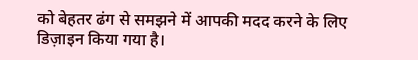को बेहतर ढंग से समझने में आपकी मदद करने के लिए डिज़ाइन किया गया है।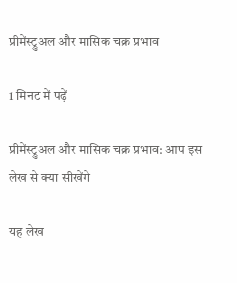प्रीमेंस्ट्रुअल और मासिक चक्र प्रभाव

1 मिनट में पढ़ें

प्रीमेंस्ट्रुअल और मासिक चक्र प्रभाव: आप इस लेख से क्या सीखेंगे

यह लेख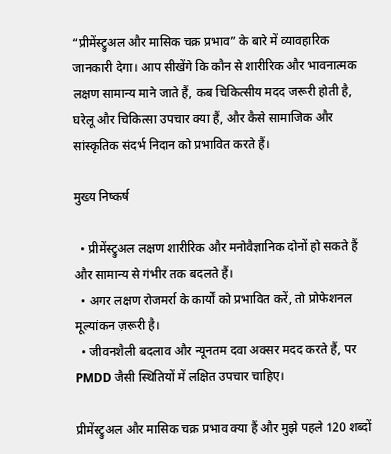“प्रीमेंस्ट्रुअल और मासिक चक्र प्रभाव” के बारे में व्यावहारिक जानकारी देगा। आप सीखेंगे कि कौन से शारीरिक और भावनात्मक लक्षण सामान्य माने जाते हैं, कब चिकित्सीय मदद जरूरी होती है, घरेलू और चिकित्सा उपचार क्या हैं, और कैसे सामाजिक और सांस्कृतिक संदर्भ निदान को प्रभावित करते हैं।

मुख्य निष्कर्ष

  • प्रीमेंस्ट्रुअल लक्षण शारीरिक और मनोवैज्ञानिक दोनों हो सकते हैं और सामान्य से गंभीर तक बदलते हैं।
  • अगर लक्षण रोजमर्रा के कार्यों को प्रभावित करें, तो प्रोफेशनल मूल्यांकन ज़रूरी है।
  • जीवनशैली बदलाव और न्यूनतम दवा अक्सर मदद करते हैं, पर PMDD जैसी स्थितियों में लक्षित उपचार चाहिए।

प्रीमेंस्ट्रुअल और मासिक चक्र प्रभाव क्या हैं और मुझे पहले 120 शब्दों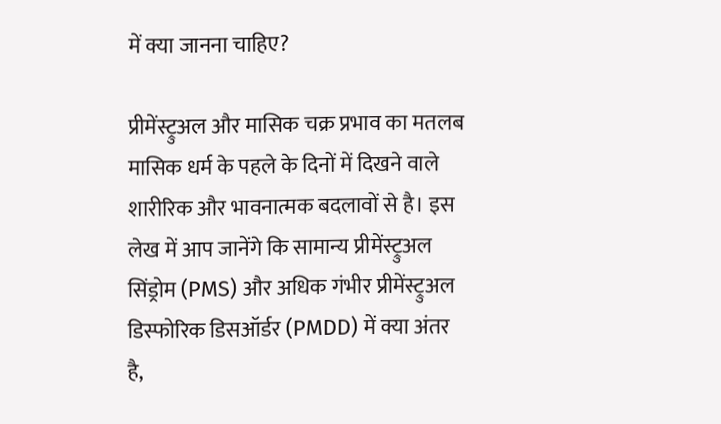में क्या जानना चाहिए?

प्रीमेंस्ट्रुअल और मासिक चक्र प्रभाव का मतलब मासिक धर्म के पहले के दिनों में दिखने वाले शारीरिक और भावनात्मक बदलावों से है। इस लेख में आप जानेंगे कि सामान्य प्रीमेंस्ट्रुअल सिंड्रोम (PMS) और अधिक गंभीर प्रीमेंस्ट्रुअल डिस्फोरिक डिसऑर्डर (PMDD) में क्या अंतर है,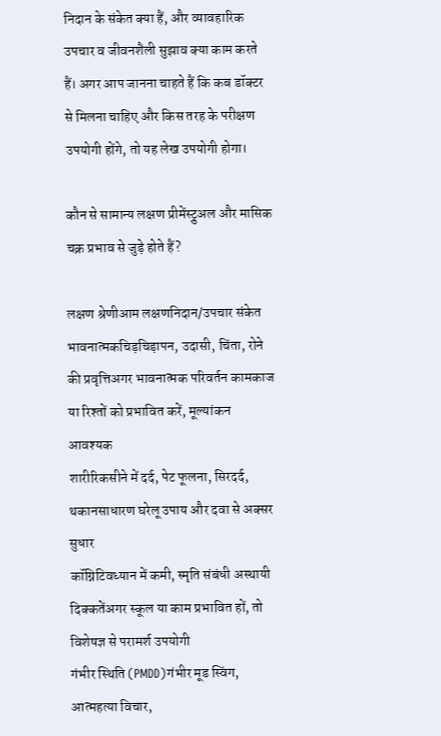निदान के संकेत क्या हैं, और व्यावहारिक उपचार व जीवनशैली सुझाव क्या काम करते हैं। अगर आप जानना चाहते हैं कि कब डॉक्टर से मिलना चाहिए और किस तरह के परीक्षण उपयोगी होंगे, तो यह लेख उपयोगी होगा।

कौन से सामान्य लक्षण प्रीमेंस्ट्रुअल और मासिक चक्र प्रभाव से जुड़े होते हैं?

लक्षण श्रेणीआम लक्षणनिदान/उपचार संकेत
भावनात्मकचिड़चिड़ापन, उदासी, चिंता, रोने की प्रवृत्तिअगर भावनात्मक परिवर्तन कामकाज या रिश्तों को प्रभावित करें, मूल्यांकन आवश्यक
शारीरिकसीने में दर्द, पेट फूलना, सिरदर्द, थकानसाधारण घरेलू उपाय और दवा से अक्सर सुधार
कॉग्निटिवध्यान में कमी, स्मृति संबंधी अस्थायी दिक्कतेंअगर स्कूल या काम प्रभावित हों, तो विशेषज्ञ से परामर्श उपयोगी
गंभीर स्थिति (PMDD)गंभीर मूड स्विंग, आत्महत्या विचार,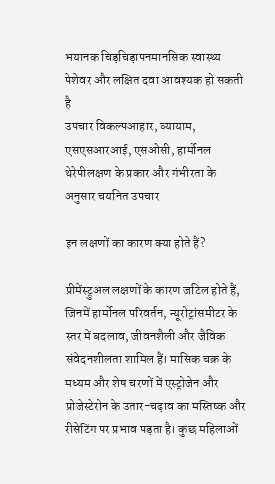भयानक चिड़चिड़ापनमानसिक स्वास्थ्य पेशेवर और लक्षित दवा आवश्यक हो सकती है
उपचार विकल्पआहार, व्यायाम, एसएसआरआई, एसओसी, हार्मोनल थेरेपीलक्षण के प्रकार और गंभीरता के अनुसार चयनित उपचार

इन लक्षणों का कारण क्या होते हैं?

प्रीमेंस्ट्रुअल लक्षणों के कारण जटिल होते हैं, जिनमें हार्मोनल परिवर्तन, न्यूरोट्रांसमीटर के स्तर में बदलाव, जीवनशैली और जैविक संवेदनशीलता शामिल हैं। मासिक चक्र के मध्यम और शेष चरणों में एस्ट्रोजेन और प्रोजेस्टेरोन के उतार-चढ़ाव का मस्तिष्क और रीसेटिंग पर प्रभाव पड़ता है। कुछ महिलाओं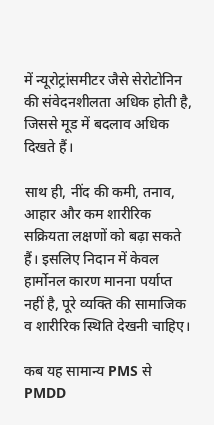में न्यूरोट्रांसमीटर जैसे सेरोटोनिन की संवेदनशीलता अधिक होती है, जिससे मूड में बदलाव अधिक दिखते हैं।

साथ ही, नींद की कमी, तनाव, आहार और कम शारीरिक सक्रियता लक्षणों को बढ़ा सकते हैं। इसलिए निदान में केवल हार्मोनल कारण मानना पर्याप्त नहीं है, पूरे व्यक्ति की सामाजिक व शारीरिक स्थिति देखनी चाहिए।

कब यह सामान्य PMS से PMDD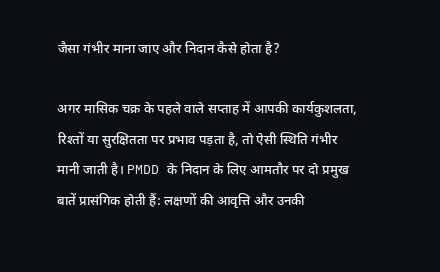जैसा गंभीर माना जाए और निदान कैसे होता है?

अगर मासिक चक्र के पहले वाले सप्ताह में आपकी कार्यकुशलता, रिश्तों या सुरक्षितता पर प्रभाव पड़ता है, तो ऐसी स्थिति गंभीर मानी जाती है। PMDD के निदान के लिए आमतौर पर दो प्रमुख बातें प्रासंगिक होती हैं: लक्षणों की आवृत्ति और उनकी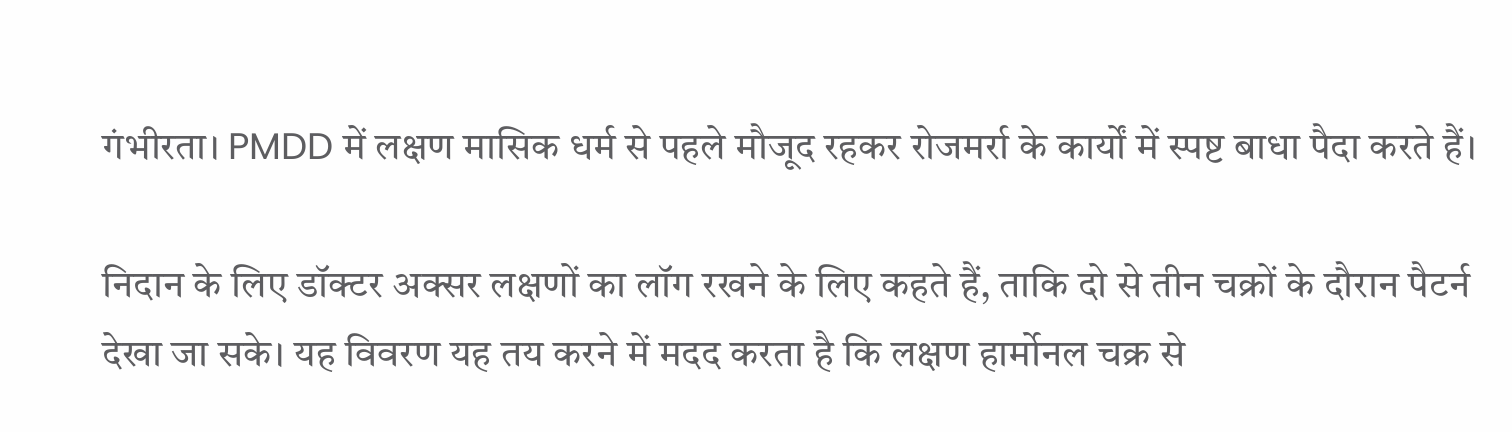गंभीरता। PMDD में लक्षण मासिक धर्म से पहले मौजूद रहकर रोजमर्रा के कार्यों में स्पष्ट बाधा पैदा करते हैं।

निदान के लिए डॉक्टर अक्सर लक्षणों का लॉग रखने के लिए कहते हैं, ताकि दो से तीन चक्रों के दौरान पैटर्न देखा जा सके। यह विवरण यह तय करने में मदद करता है कि लक्षण हार्मोनल चक्र से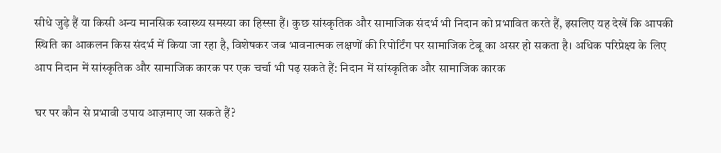सीधे जुड़े हैं या किसी अन्य मानसिक स्वास्थ्य समस्या का हिस्सा हैं। कुछ सांस्कृतिक और सामाजिक संदर्भ भी निदान को प्रभावित करते हैं, इसलिए यह देखें कि आपकी स्थिति का आकलन किस संदर्भ में किया जा रहा है, विशेषकर जब भावनात्मक लक्षणों की रिपोर्टिंग पर सामाजिक टेबू का असर हो सकता है। अधिक परिप्रेक्ष्य के लिए आप निदान में सांस्कृतिक और सामाजिक कारक पर एक चर्चा भी पढ़ सकते हैं: निदान में सांस्कृतिक और सामाजिक कारक

घर पर कौन से प्रभावी उपाय आज़माए जा सकते हैं?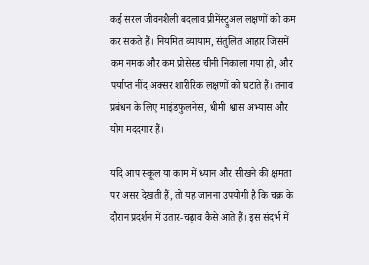कई सरल जीवनशैली बदलाव प्रीमेंस्ट्रुअल लक्षणों को कम कर सकते हैं। नियमित व्यायाम, संतुलित आहार जिसमें कम नमक और कम प्रोसेस्ड चीनी निकाला गया हो, और पर्याप्त नींद अक्सर शारीरिक लक्षणों को घटाते हैं। तनाव प्रबंधन के लिए माइंडफुलनेस, धीमी श्वास अभ्यास और योग मददगार हैं।

यदि आप स्कूल या काम में ध्यान और सीखने की क्षमता पर असर देखती हैं, तो यह जानना उपयोगी है कि चक्र के दौरान प्रदर्शन में उतार-चढ़ाव कैसे आते हैं। इस संदर्भ में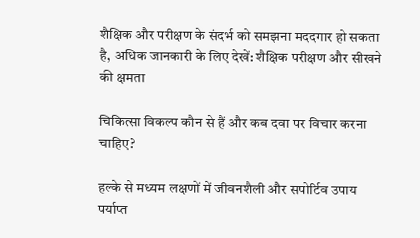शैक्षिक और परीक्षण के संदर्भ को समझना मददगार हो सकता है, अधिक जानकारी के लिए देखें: शैक्षिक परीक्षण और सीखने की क्षमता

चिकित्सा विकल्प कौन से हैं और कब दवा पर विचार करना चाहिए?

हल्के से मध्यम लक्षणों में जीवनशैली और सपोर्टिव उपाय पर्याप्त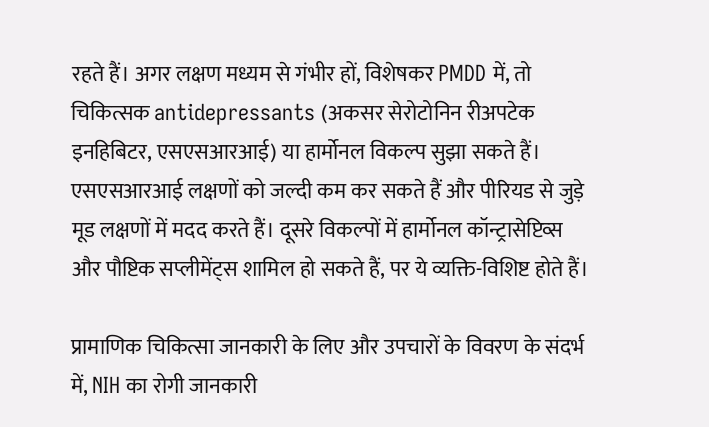रहते हैं। अगर लक्षण मध्यम से गंभीर हों, विशेषकर PMDD में, तो चिकित्सक antidepressants (अकसर सेरोटोनिन रीअपटेक इनहिबिटर, एसएसआरआई) या हार्मोनल विकल्प सुझा सकते हैं। एसएसआरआई लक्षणों को जल्दी कम कर सकते हैं और पीरियड से जुड़े मूड लक्षणों में मदद करते हैं। दूसरे विकल्पों में हार्मोनल कॉन्ट्रासेप्टिव्स और पौष्टिक सप्लीमेंट्स शामिल हो सकते हैं, पर ये व्यक्ति-विशिष्ट होते हैं।

प्रामाणिक चिकित्सा जानकारी के लिए और उपचारों के विवरण के संदर्भ में, NIH का रोगी जानकारी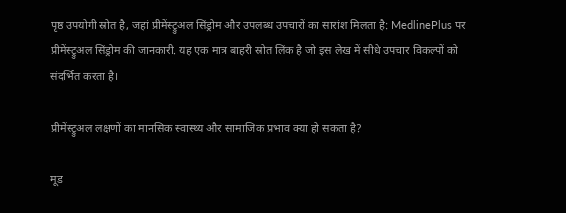पृष्ठ उपयोगी स्रोत है, जहां प्रीमेंस्ट्रुअल सिंड्रोम और उपलब्ध उपचारों का सारांश मिलता है: MedlinePlus पर प्रीमेंस्ट्रुअल सिंड्रोम की जानकारी. यह एक मात्र बाहरी स्रोत लिंक है जो इस लेख में सीधे उपचार विकल्पों को संदर्भित करता है।

प्रीमेंस्ट्रुअल लक्षणों का मानसिक स्वास्थ्य और सामाजिक प्रभाव क्या हो सकता है?

मूड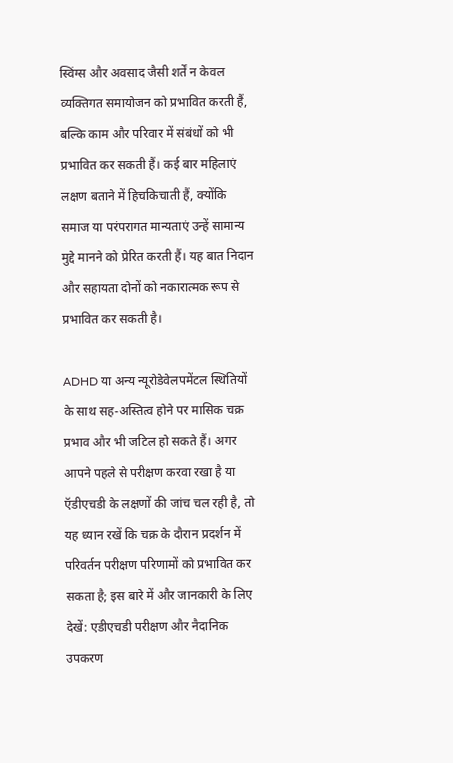स्विंग्स और अवसाद जैसी शर्तें न केवल व्यक्तिगत समायोजन को प्रभावित करती हैं, बल्कि काम और परिवार में संबंधों को भी प्रभावित कर सकती हैं। कई बार महिलाएं लक्षण बताने में हिचकिचाती हैं, क्योंकि समाज या परंपरागत मान्यताएं उन्हें सामान्य मुद्दे मानने को प्रेरित करती हैं। यह बात निदान और सहायता दोनों को नकारात्मक रूप से प्रभावित कर सकती है।

ADHD या अन्य न्यूरोडेवेलपमेंटल स्थितियों के साथ सह-अस्तित्व होने पर मासिक चक्र प्रभाव और भी जटिल हो सकते हैं। अगर आपने पहले से परीक्षण करवा रखा है या ऍडीएचडी के लक्षणों की जांच चल रही है, तो यह ध्यान रखें कि चक्र के दौरान प्रदर्शन में परिवर्तन परीक्षण परिणामों को प्रभावित कर सकता है; इस बारे में और जानकारी के लिए देखें: एडीएचडी परीक्षण और नैदानिक उपकरण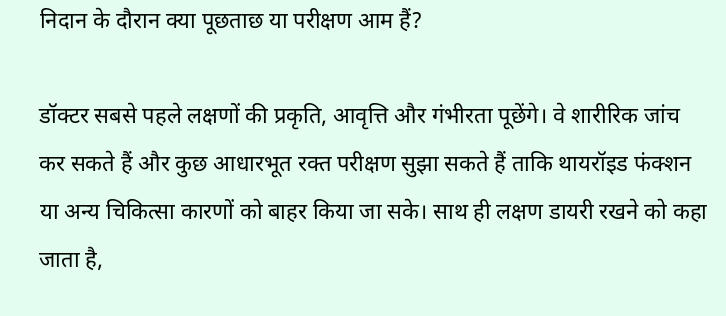निदान के दौरान क्या पूछताछ या परीक्षण आम हैं?

डॉक्टर सबसे पहले लक्षणों की प्रकृति, आवृत्ति और गंभीरता पूछेंगे। वे शारीरिक जांच कर सकते हैं और कुछ आधारभूत रक्त परीक्षण सुझा सकते हैं ताकि थायरॉइड फंक्शन या अन्य चिकित्सा कारणों को बाहर किया जा सके। साथ ही लक्षण डायरी रखने को कहा जाता है,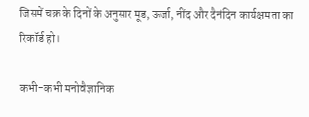जिसमें चक्र के दिनों के अनुसार मूड, ऊर्जा, नींद और दैनंदिन कार्यक्षमता का रिकॉर्ड हो।

कभी-कभी मनोवैज्ञानिक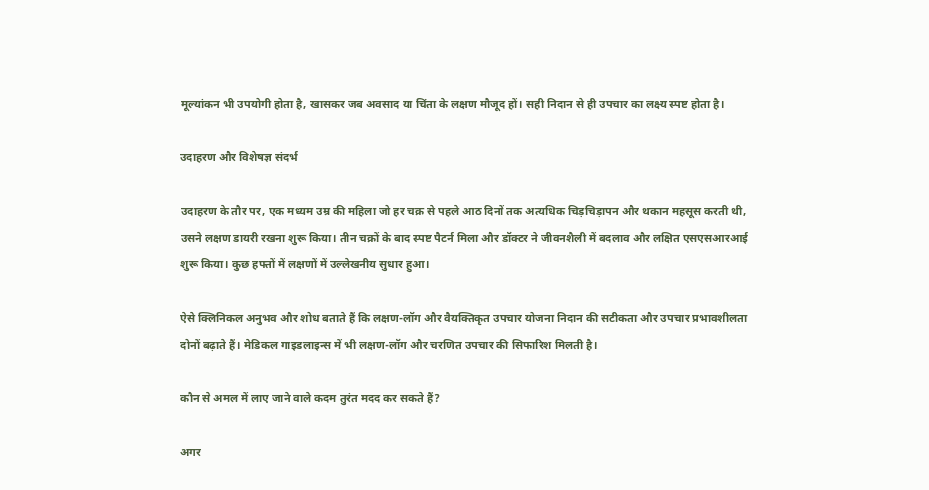मूल्यांकन भी उपयोगी होता है, खासकर जब अवसाद या चिंता के लक्षण मौजूद हों। सही निदान से ही उपचार का लक्ष्य स्पष्ट होता है।

उदाहरण और विशेषज्ञ संदर्भ

उदाहरण के तौर पर, एक मध्यम उम्र की महिला जो हर चक्र से पहले आठ दिनों तक अत्यधिक चिड़चिड़ापन और थकान महसूस करती थी, उसने लक्षण डायरी रखना शुरू किया। तीन चक्रों के बाद स्पष्ट पैटर्न मिला और डॉक्टर ने जीवनशैली में बदलाव और लक्षित एसएसआरआई शुरू किया। कुछ हफ्तों में लक्षणों में उल्लेखनीय सुधार हुआ।

ऐसे क्लिनिकल अनुभव और शोध बताते हैं कि लक्षण-लॉग और वैयक्तिकृत उपचार योजना निदान की सटीकता और उपचार प्रभावशीलता दोनों बढ़ाते हैं। मेडिकल गाइडलाइन्स में भी लक्षण-लॉग और चरणित उपचार की सिफारिश मिलती है।

कौन से अमल में लाए जाने वाले कदम तुरंत मदद कर सकते हैं?

अगर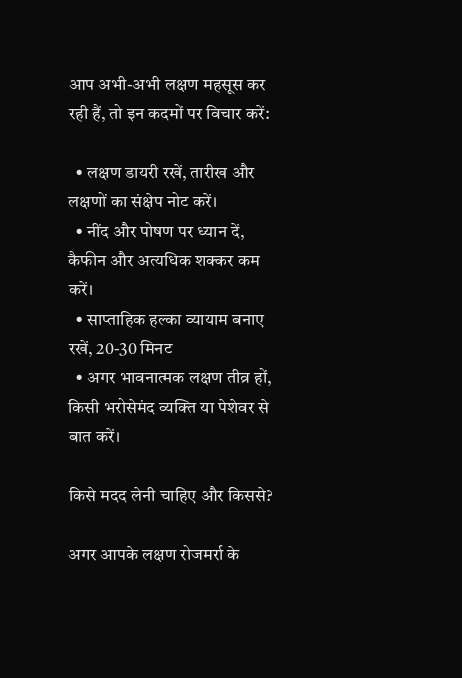आप अभी-अभी लक्षण महसूस कर रही हैं, तो इन कदमों पर विचार करें:

  • लक्षण डायरी रखें, तारीख और लक्षणों का संक्षेप नोट करें।
  • नींद और पोषण पर ध्यान दें, कैफीन और अत्यधिक शक्कर कम करें।
  • साप्ताहिक हल्का व्यायाम बनाए रखें, 20-30 मिनट
  • अगर भावनात्मक लक्षण तीव्र हों, किसी भरोसेमंद व्यक्ति या पेशेवर से बात करें।

किसे मदद लेनी चाहिए और किससे?

अगर आपके लक्षण रोजमर्रा के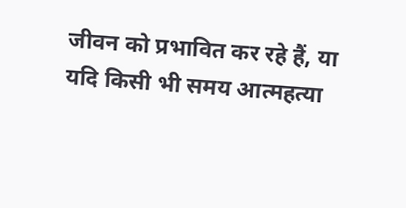जीवन को प्रभावित कर रहे हैं, या यदि किसी भी समय आत्महत्या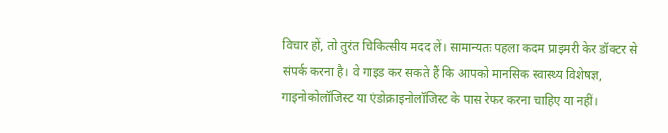विचार हों, तो तुरंत चिकित्सीय मदद लें। सामान्यतः पहला कदम प्राइमरी केर डॉक्टर से संपर्क करना है। वे गाइड कर सकते हैं कि आपको मानसिक स्वास्थ्य विशेषज्ञ, गाइनोकोलॉजिस्ट या एंडोक्राइनोलॉजिस्ट के पास रेफर करना चाहिए या नहीं।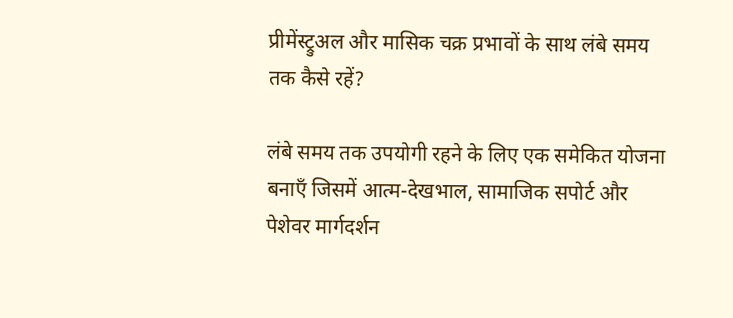प्रीमेंस्ट्रुअल और मासिक चक्र प्रभावों के साथ लंबे समय तक कैसे रहें?

लंबे समय तक उपयोगी रहने के लिए एक समेकित योजना बनाएँ जिसमें आत्म-देखभाल, सामाजिक सपोर्ट और पेशेवर मार्गदर्शन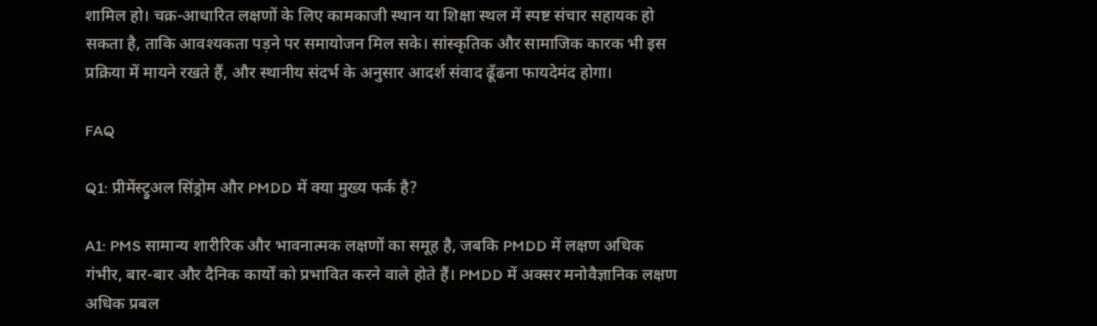शामिल हो। चक्र-आधारित लक्षणों के लिए कामकाजी स्थान या शिक्षा स्थल में स्पष्ट संचार सहायक हो सकता है, ताकि आवश्यकता पड़ने पर समायोजन मिल सके। सांस्कृतिक और सामाजिक कारक भी इस प्रक्रिया में मायने रखते हैं, और स्थानीय संदर्भ के अनुसार आदर्श संवाद ढूँढना फायदेमंद होगा।

FAQ

Q1: प्रीमेंस्ट्रुअल सिंड्रोम और PMDD में क्या मुख्य फर्क है?

A1: PMS सामान्य शारीरिक और भावनात्मक लक्षणों का समूह है, जबकि PMDD में लक्षण अधिक गंभीर, बार-बार और दैनिक कार्यों को प्रभावित करने वाले होते हैं। PMDD में अक्सर मनोवैज्ञानिक लक्षण अधिक प्रबल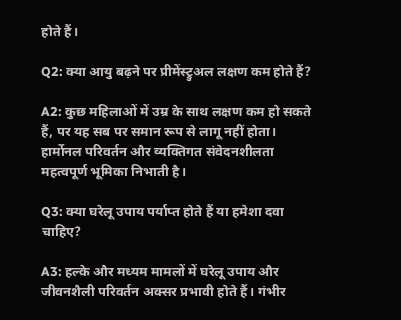होते हैं।

Q2: क्या आयु बढ़ने पर प्रीमेंस्ट्रुअल लक्षण कम होते हैं?

A2: कुछ महिलाओं में उम्र के साथ लक्षण कम हो सकते हैं, पर यह सब पर समान रूप से लागू नहीं होता। हार्मोनल परिवर्तन और व्यक्तिगत संवेदनशीलता महत्वपूर्ण भूमिका निभाती है।

Q3: क्या घरेलू उपाय पर्याप्त होते हैं या हमेशा दवा चाहिए?

A3: हल्के और मध्यम मामलों में घरेलू उपाय और जीवनशैली परिवर्तन अक्सर प्रभावी होते हैं। गंभीर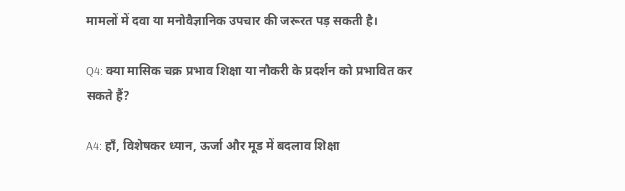मामलों में दवा या मनोवैज्ञानिक उपचार की जरूरत पड़ सकती है।

Q4: क्या मासिक चक्र प्रभाव शिक्षा या नौकरी के प्रदर्शन को प्रभावित कर सकते हैं?

A4: हाँ, विशेषकर ध्यान, ऊर्जा और मूड में बदलाव शिक्षा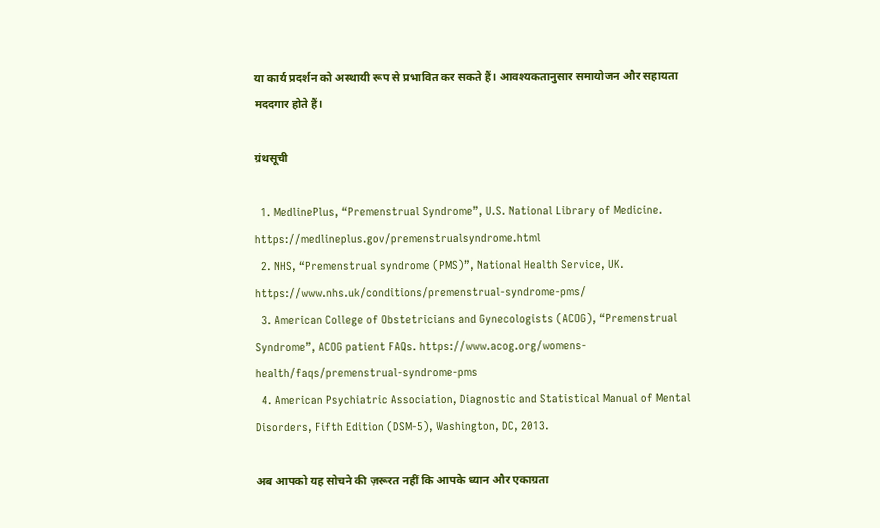या कार्य प्रदर्शन को अस्थायी रूप से प्रभावित कर सकते हैं। आवश्यकतानुसार समायोजन और सहायता मददगार होते हैं।

ग्रंथसूची

  1. MedlinePlus, “Premenstrual Syndrome”, U.S. National Library of Medicine. https://medlineplus.gov/premenstrualsyndrome.html
  2. NHS, “Premenstrual syndrome (PMS)”, National Health Service, UK. https://www.nhs.uk/conditions/premenstrual-syndrome-pms/
  3. American College of Obstetricians and Gynecologists (ACOG), “Premenstrual Syndrome”, ACOG patient FAQs. https://www.acog.org/womens-health/faqs/premenstrual-syndrome-pms
  4. American Psychiatric Association, Diagnostic and Statistical Manual of Mental Disorders, Fifth Edition (DSM-5), Washington, DC, 2013.

अब आपको यह सोचने की ज़रूरत नहीं कि आपके ध्यान और एकाग्रता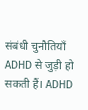संबंधी चुनौतियाँ ADHD से जुड़ी हो सकती हैं। ADHD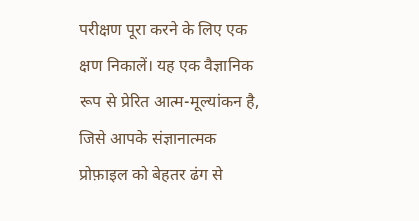परीक्षण पूरा करने के लिए एक क्षण निकालें। यह एक वैज्ञानिक रूप से प्रेरित आत्म-मूल्यांकन है, जिसे आपके संज्ञानात्मक प्रोफ़ाइल को बेहतर ढंग से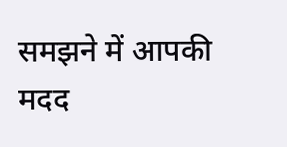समझने में आपकी मदद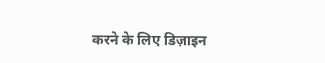करने के लिए डिज़ाइन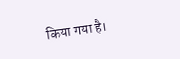किया गया है।